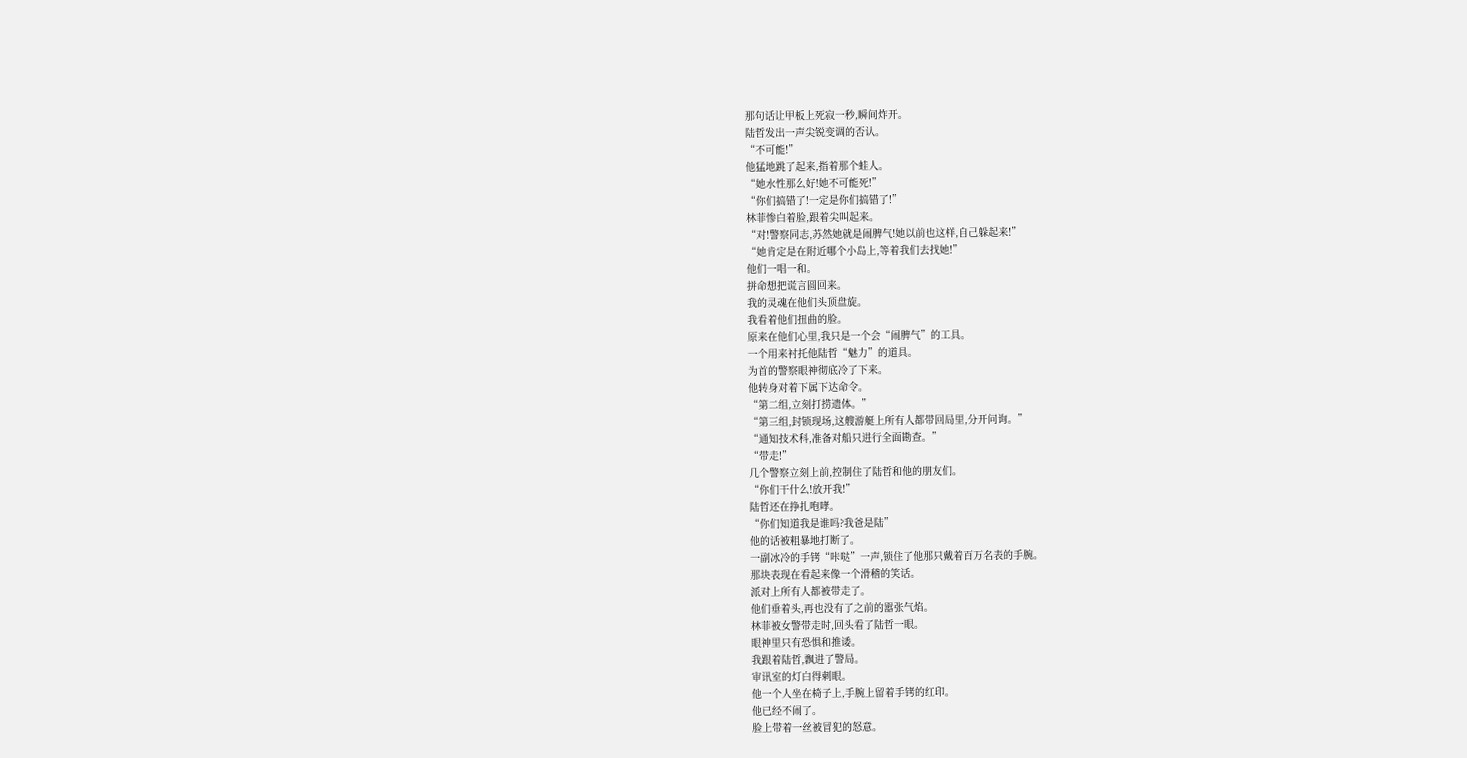那句话让甲板上死寂一秒,瞬间炸开。
陆哲发出一声尖锐变调的否认。
“不可能!”
他猛地跳了起来,指着那个蛙人。
“她水性那么好!她不可能死!”
“你们搞错了!一定是你们搞错了!”
林菲惨白着脸,跟着尖叫起来。
“对!警察同志,苏然她就是闹脾气!她以前也这样,自己躲起来!”
“她肯定是在附近哪个小岛上,等着我们去找她!”
他们一唱一和。
拼命想把谎言圆回来。
我的灵魂在他们头顶盘旋。
我看着他们扭曲的脸。
原来在他们心里,我只是一个会“闹脾气”的工具。
一个用来衬托他陆哲“魅力”的道具。
为首的警察眼神彻底冷了下来。
他转身对着下属下达命令。
“第二组,立刻打捞遗体。”
“第三组,封锁现场,这艘游艇上所有人都带回局里,分开问询。”
“通知技术科,准备对船只进行全面勘查。”
“带走!”
几个警察立刻上前,控制住了陆哲和他的朋友们。
“你们干什么!放开我!”
陆哲还在挣扎咆哮。
“你们知道我是谁吗?我爸是陆”
他的话被粗暴地打断了。
一副冰冷的手铐“咔哒”一声,锁住了他那只戴着百万名表的手腕。
那块表现在看起来像一个滑稽的笑话。
派对上所有人都被带走了。
他们垂着头,再也没有了之前的嚣张气焰。
林菲被女警带走时,回头看了陆哲一眼。
眼神里只有恐惧和推诿。
我跟着陆哲,飘进了警局。
审讯室的灯白得刺眼。
他一个人坐在椅子上,手腕上留着手铐的红印。
他已经不闹了。
脸上带着一丝被冒犯的怒意。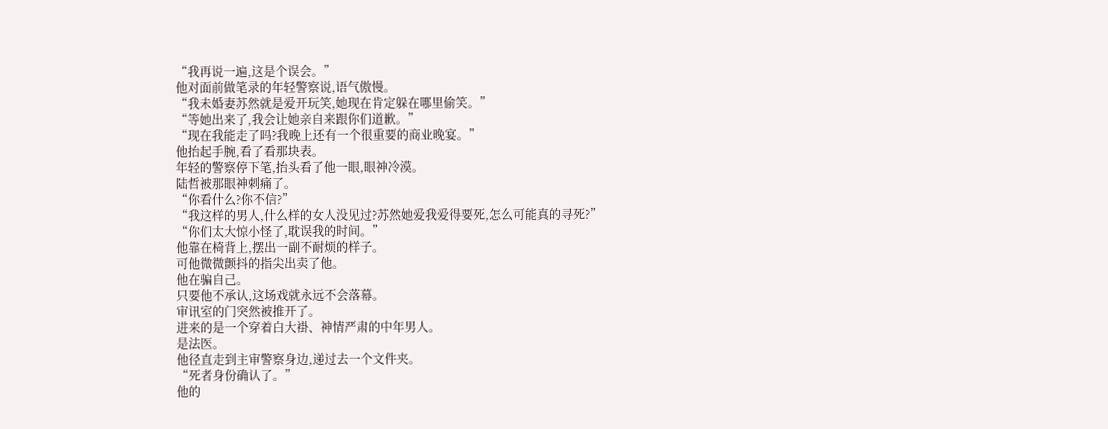“我再说一遍,这是个误会。”
他对面前做笔录的年轻警察说,语气傲慢。
“我未婚妻苏然就是爱开玩笑,她现在肯定躲在哪里偷笑。”
“等她出来了,我会让她亲自来跟你们道歉。”
“现在我能走了吗?我晚上还有一个很重要的商业晚宴。”
他抬起手腕,看了看那块表。
年轻的警察停下笔,抬头看了他一眼,眼神冷漠。
陆哲被那眼神刺痛了。
“你看什么?你不信?”
“我这样的男人,什么样的女人没见过?苏然她爱我爱得要死,怎么可能真的寻死?”
“你们太大惊小怪了,耽误我的时间。”
他靠在椅背上,摆出一副不耐烦的样子。
可他微微颤抖的指尖出卖了他。
他在骗自己。
只要他不承认,这场戏就永远不会落幕。
审讯室的门突然被推开了。
进来的是一个穿着白大褂、神情严肃的中年男人。
是法医。
他径直走到主审警察身边,递过去一个文件夹。
“死者身份确认了。”
他的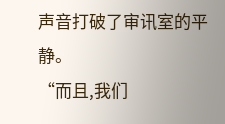声音打破了审讯室的平静。
“而且,我们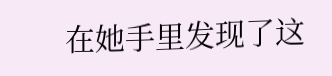在她手里发现了这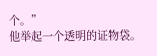个。”
他举起一个透明的证物袋。